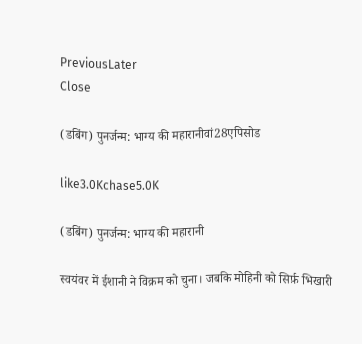PreviousLater
Close

(डबिंग) पुनर्जन्म: भाग्य की महारानीवां28एपिसोड

like3.0Kchase5.0K

(डबिंग) पुनर्जन्म: भाग्य की महारानी

स्वयंवर में ईशानी ने विक्रम को चुना। जबकि मोहिनी को सिर्फ़ भिखारी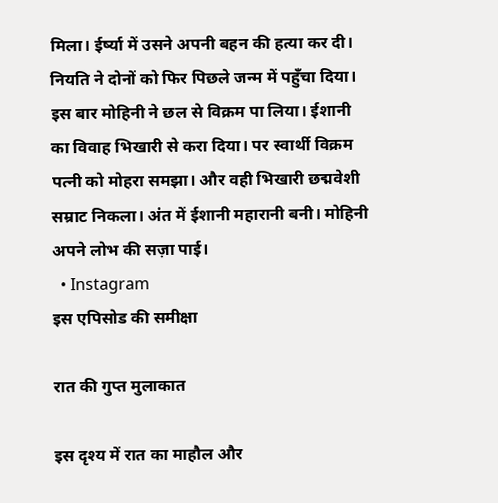मिला। ईर्ष्या में उसने अपनी बहन की हत्या कर दी। नियति ने दोनों को फिर पिछले जन्म में पहुँचा दिया। इस बार मोहिनी ने छल से विक्रम पा लिया। ईशानी का विवाह भिखारी से करा दिया। पर स्वार्थी विक्रम पत्नी को मोहरा समझा। और वही भिखारी छद्मवेशी सम्राट निकला। अंत में ईशानी महारानी बनी। मोहिनी अपने लोभ की सज़ा पाई।
  • Instagram
इस एपिसोड की समीक्षा

रात की गुप्त मुलाकात

इस दृश्य में रात का माहौल और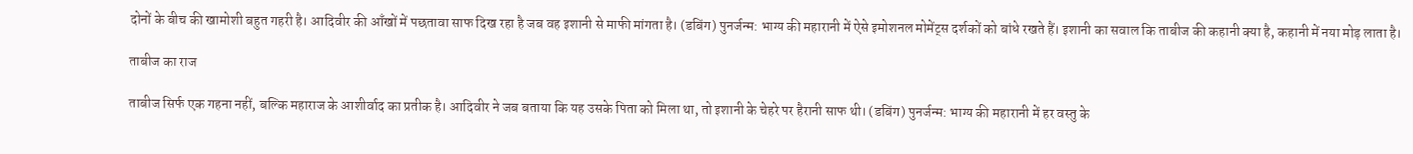दोनों के बीच की खामोशी बहुत गहरी है। आदिवीर की आँखों में पछतावा साफ दिख रहा है जब वह इशानी से माफी मांगता है। (डबिंग) पुनर्जन्म: भाग्य की महारानी में ऐसे इमोशनल मोमेंट्स दर्शकों को बांधे रखते हैं। इशानी का सवाल कि ताबीज की कहानी क्या है, कहानी में नया मोड़ लाता है।

ताबीज का राज

ताबीज सिर्फ एक गहना नहीं, बल्कि महाराज के आशीर्वाद का प्रतीक है। आदिवीर ने जब बताया कि यह उसके पिता को मिला था, तो इशानी के चेहरे पर हैरानी साफ थी। (डबिंग) पुनर्जन्म: भाग्य की महारानी में हर वस्तु के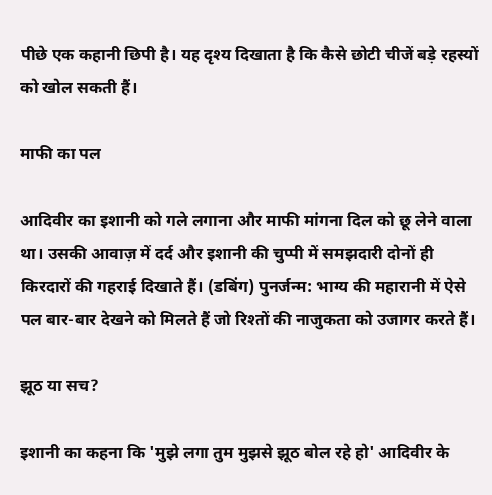पीछे एक कहानी छिपी है। यह दृश्य दिखाता है कि कैसे छोटी चीजें बड़े रहस्यों को खोल सकती हैं।

माफी का पल

आदिवीर का इशानी को गले लगाना और माफी मांगना दिल को छू लेने वाला था। उसकी आवाज़ में दर्द और इशानी की चुप्पी में समझदारी दोनों ही किरदारों की गहराई दिखाते हैं। (डबिंग) पुनर्जन्म: भाग्य की महारानी में ऐसे पल बार-बार देखने को मिलते हैं जो रिश्तों की नाजुकता को उजागर करते हैं।

झूठ या सच?

इशानी का कहना कि 'मुझे लगा तुम मुझसे झूठ बोल रहे हो' आदिवीर के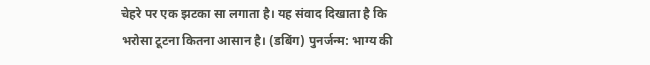चेहरे पर एक झटका सा लगाता है। यह संवाद दिखाता है कि भरोसा टूटना कितना आसान है। (डबिंग) पुनर्जन्म: भाग्य की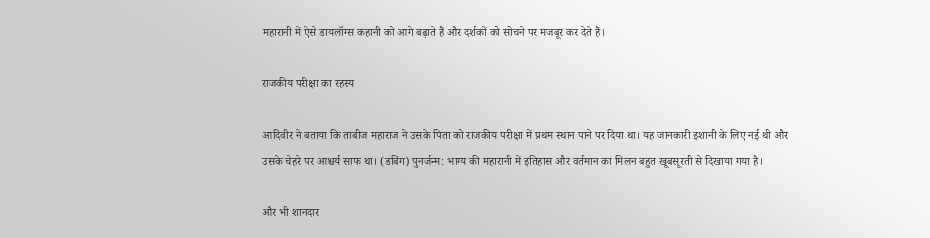महारानी में ऐसे डायलॉग्स कहानी को आगे बढ़ाते हैं और दर्शकों को सोचने पर मजबूर कर देते हैं।

राजकीय परीक्षा का रहस्य

आदिवीर ने बताया कि ताबीज महाराज ने उसके पिता को राजकीय परीक्षा में प्रथम स्थान पाने पर दिया था। यह जानकारी इशानी के लिए नई थी और उसके चेहरे पर आश्चर्य साफ था। (डबिंग) पुनर्जन्म: भाग्य की महारानी में इतिहास और वर्तमान का मिलन बहुत खूबसूरती से दिखाया गया है।

और भी शानदार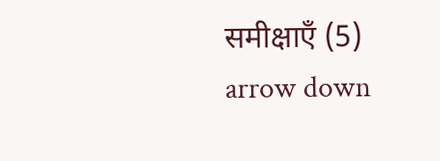समीक्षाएँ (5)
arrow down